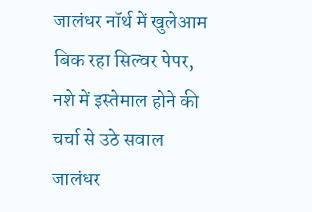जालंधर नॉर्थ में खुलेआम बिक रहा सिल्वर पेपर, नशे में इस्तेमाल होने की चर्चा से उठे सवाल
जालंधर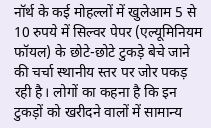नॉर्थ के कई मोहल्लों में खुलेआम 5 से 10 रुपये में सिल्वर पेपर (एल्यूमिनियम फॉयल) के छोटे-छोटे टुकड़े बेचे जाने की चर्चा स्थानीय स्तर पर जोर पकड़ रही है। लोगों का कहना है कि इन टुकड़ों को खरीदने वालों में सामान्य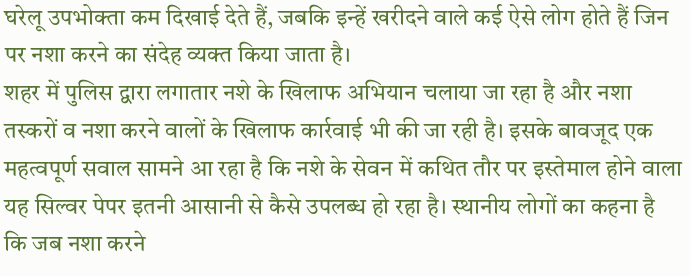घरेलू उपभोक्ता कम दिखाई देते हैं, जबकि इन्हें खरीदने वाले कई ऐसे लोग होते हैं जिन पर नशा करने का संदेह व्यक्त किया जाता है।
शहर में पुलिस द्वारा लगातार नशे के खिलाफ अभियान चलाया जा रहा है और नशा तस्करों व नशा करने वालों के खिलाफ कार्रवाई भी की जा रही है। इसके बावजूद एक महत्वपूर्ण सवाल सामने आ रहा है कि नशे के सेवन में कथित तौर पर इस्तेमाल होने वाला यह सिल्वर पेपर इतनी आसानी से कैसे उपलब्ध हो रहा है। स्थानीय लोगों का कहना है कि जब नशा करने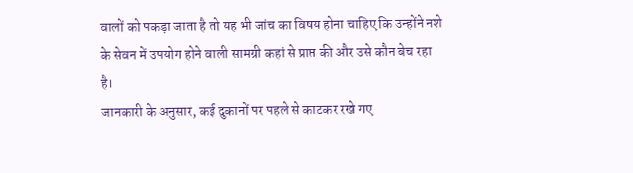वालों को पकड़ा जाता है तो यह भी जांच का विषय होना चाहिए कि उन्होंने नशे के सेवन में उपयोग होने वाली सामग्री कहां से प्राप्त की और उसे कौन बेच रहा है।
जानकारी के अनुसार, कई दुकानों पर पहले से काटकर रखे गए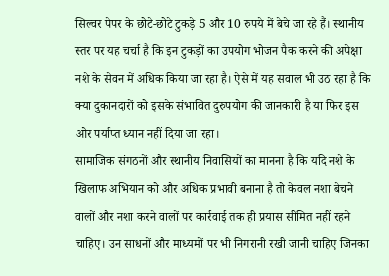सिल्वर पेपर के छोटे-छोटे टुकड़े 5 और 10 रुपये में बेचे जा रहे हैं। स्थानीय स्तर पर यह चर्चा है कि इन टुकड़ों का उपयोग भोजन पैक करने की अपेक्षा नशे के सेवन में अधिक किया जा रहा है। ऐसे में यह सवाल भी उठ रहा है कि क्या दुकानदारों को इसके संभावित दुरुपयोग की जानकारी है या फिर इस ओर पर्याप्त ध्यान नहीं दिया जा रहा।
सामाजिक संगठनों और स्थानीय निवासियों का मानना है कि यदि नशे के खिलाफ अभियान को और अधिक प्रभावी बनाना है तो केवल नशा बेचने वालों और नशा करने वालों पर कार्रवाई तक ही प्रयास सीमित नहीं रहने चाहिए। उन साधनों और माध्यमों पर भी निगरानी रखी जानी चाहिए जिनका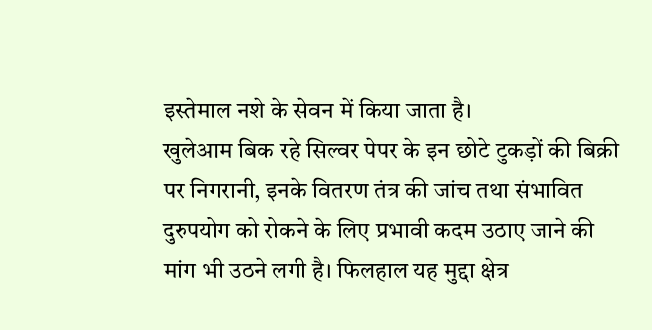इस्तेमाल नशे के सेवन में किया जाता है।
खुलेआम बिक रहे सिल्वर पेपर के इन छोटे टुकड़ों की बिक्री पर निगरानी, इनके वितरण तंत्र की जांच तथा संभावित दुरुपयोग को रोकने के लिए प्रभावी कदम उठाए जाने की मांग भी उठने लगी है। फिलहाल यह मुद्दा क्षेत्र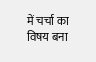में चर्चा का विषय बना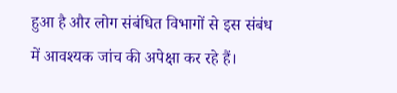हुआ है और लोग संबंधित विभागों से इस संबंध में आवश्यक जांच की अपेक्षा कर रहे हैं।